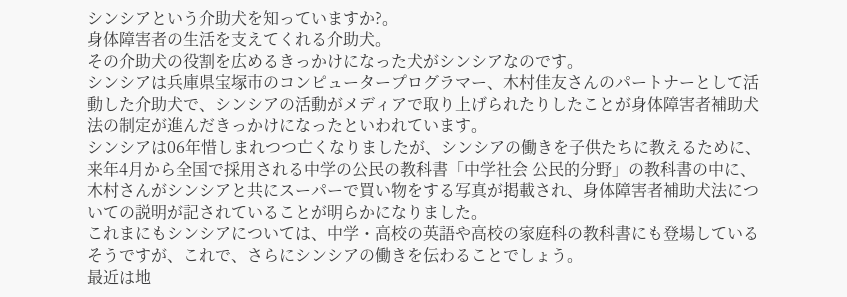シンシアという介助犬を知っていますか?。
身体障害者の生活を支えてくれる介助犬。
その介助犬の役割を広めるきっかけになった犬がシンシアなのです。
シンシアは兵庫県宝塚市のコンピュータープログラマー、木村佳友さんのパートナーとして活動した介助犬で、シンシアの活動がメディアで取り上げられたりしたことが身体障害者補助犬法の制定が進んだきっかけになったといわれています。
シンシアは06年惜しまれつつ亡くなりましたが、シンシアの働きを子供たちに教えるために、来年4月から全国で採用される中学の公民の教科書「中学社会 公民的分野」の教科書の中に、木村さんがシンシアと共にスーパーで買い物をする写真が掲載され、身体障害者補助犬法についての説明が記されていることが明らかになりました。
これまにもシンシアについては、中学・高校の英語や高校の家庭科の教科書にも登場しているそうですが、これで、さらにシンシアの働きを伝わることでしょう。
最近は地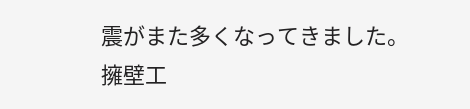震がまた多くなってきました。
擁壁工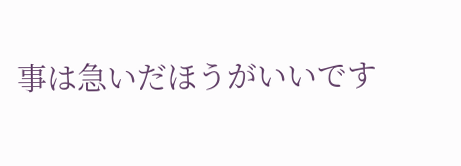事は急いだほうがいいです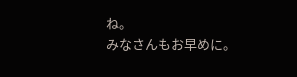ね。
みなさんもお早めに。